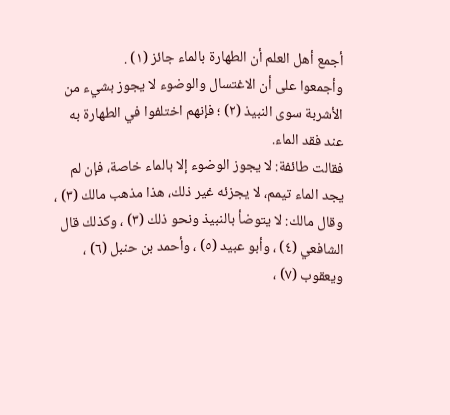أجمع أهل العلم أن الطهارة بالماء جائز (١) .
وأجمعوا على أن الاغتسال والوضوء لا يجوز بشيء من الأشربة سوى النبيذ (٢) ؛ فإنهم اختلفوا في الطهارة به عند فقد الماء.
فقالت طائفة: لا يجوز الوضوء إلا بالماء خاصة، فإن لم يجد الماء تيمم، لا يجزئه غير ذلك، هذا مذهب مالك (٣) ، وقال مالك: لا يتوضأ بالنبيذ ونحو ذلك (٣) ، وكذلك قال الشافعي (٤) ، وأبو عبيد (٥) ، وأحمد بن حنبل (٦) ، ويعقوب (٧) ،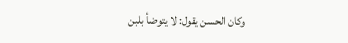وكان الحسن يقول: لا يتوضأ بلبن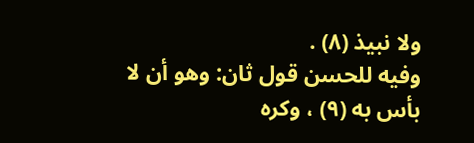ولا نبيذ (٨) .
وفيه للحسن قول ثان: وهو أن لا بأس به (٩) ، وكره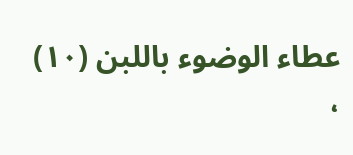عطاء الوضوء باللبن (١٠) ،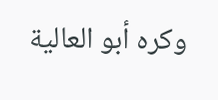وكره أبو العالية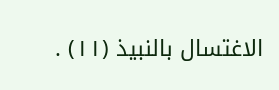الاغتسال بالنبيذ (١١) .